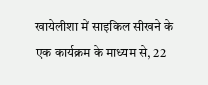खायेलीशा में साइकिल सीखने के एक कार्यक्रम के माध्यम से, 22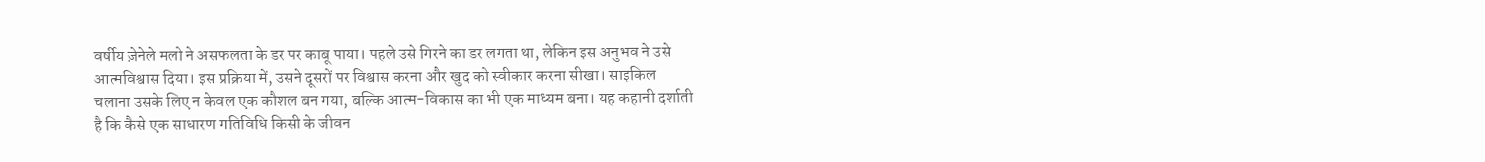वर्षीय ज़ेनेले मलो ने असफलता के डर पर काबू पाया। पहले उसे गिरने का डर लगता था, लेकिन इस अनुभव ने उसे आत्मविश्वास दिया। इस प्रक्रिया में, उसने दूसरों पर विश्वास करना और खुद को स्वीकार करना सीखा। साइकिल चलाना उसके लिए न केवल एक कौशल बन गया, बल्कि आत्म-विकास का भी एक माध्यम बना। यह कहानी दर्शाती है कि कैसे एक साधारण गतिविधि किसी के जीवन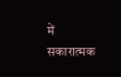में सकारात्मक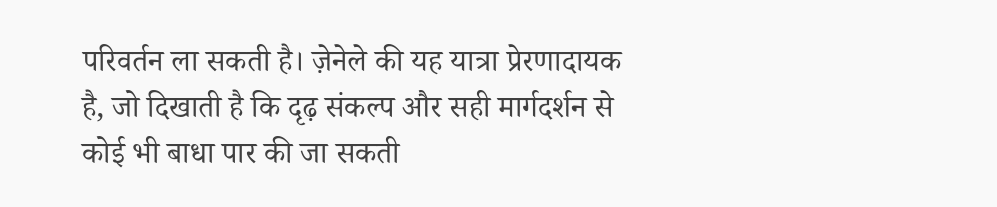परिवर्तन ला सकती है। ज़ेनेले की यह यात्रा प्रेरणादायक है, जो दिखाती है कि दृढ़ संकल्प और सही मार्गदर्शन से कोई भी बाधा पार की जा सकती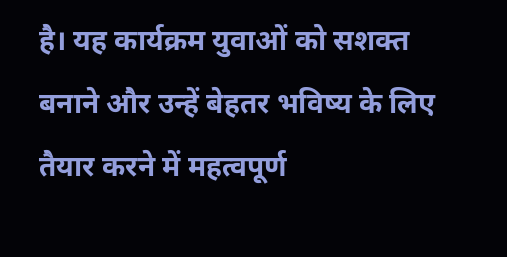है। यह कार्यक्रम युवाओं को सशक्त बनाने और उन्हें बेहतर भविष्य के लिए तैयार करने में महत्वपूर्ण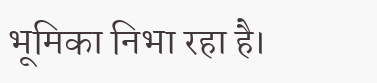भूमिका निभा रहा है।